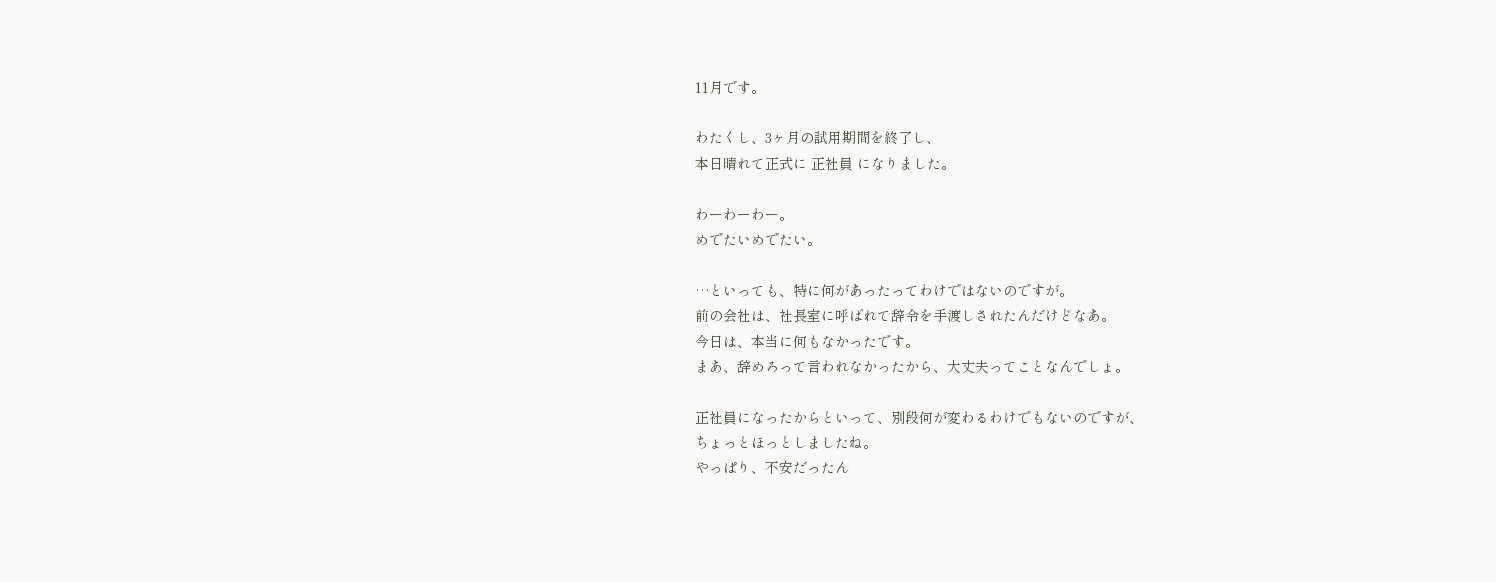11月です。

わたくし、3ヶ月の試用期間を終了し、
本日晴れて正式に 正社員 になりました。

わーわーわー。
めでたいめでたい。

…といっても、特に何があったってわけではないのですが。
前の会社は、社長室に呼ばれて辞令を手渡しされたんだけどなあ。
今日は、本当に何もなかったです。
まあ、辞めろって言われなかったから、大丈夫ってことなんでしょ。

正社員になったからといって、別段何が変わるわけでもないのですが、
ちょっとほっとしましたね。
やっぱり、不安だったん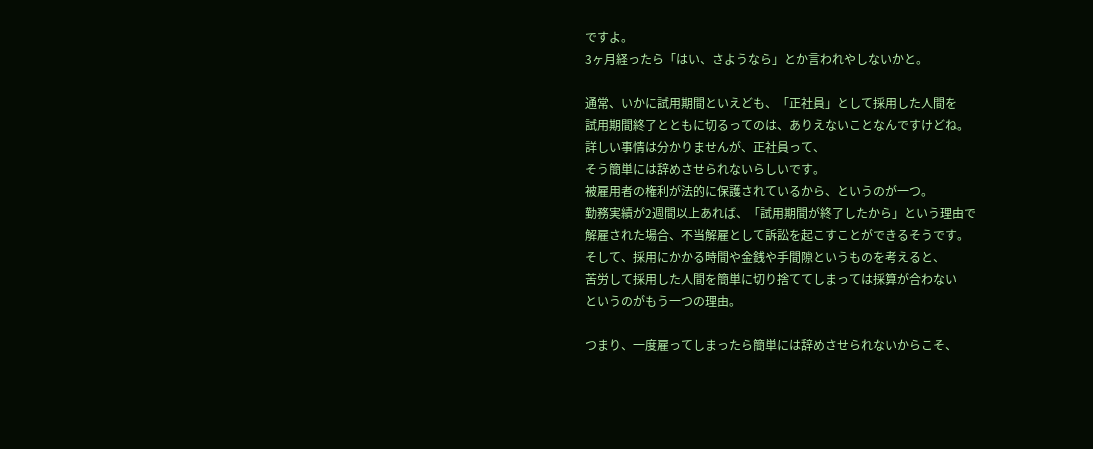ですよ。
3ヶ月経ったら「はい、さようなら」とか言われやしないかと。

通常、いかに試用期間といえども、「正社員」として採用した人間を
試用期間終了とともに切るってのは、ありえないことなんですけどね。
詳しい事情は分かりませんが、正社員って、
そう簡単には辞めさせられないらしいです。
被雇用者の権利が法的に保護されているから、というのが一つ。
勤務実績が2週間以上あれば、「試用期間が終了したから」という理由で
解雇された場合、不当解雇として訴訟を起こすことができるそうです。
そして、採用にかかる時間や金銭や手間隙というものを考えると、
苦労して採用した人間を簡単に切り捨ててしまっては採算が合わない
というのがもう一つの理由。

つまり、一度雇ってしまったら簡単には辞めさせられないからこそ、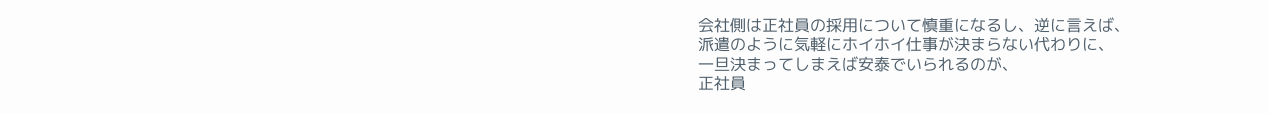会社側は正社員の採用について慎重になるし、逆に言えば、
派遣のように気軽にホイホイ仕事が決まらない代わりに、
一旦決まってしまえば安泰でいられるのが、
正社員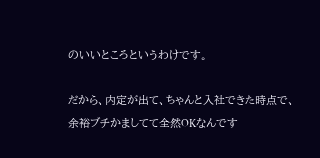のいいところというわけです。

だから、内定が出て、ちゃんと入社できた時点で、
余裕ブチかましてて全然OKなんです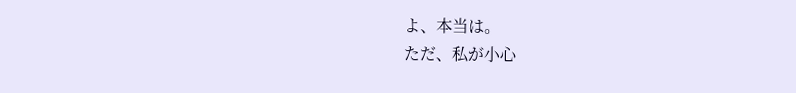よ、本当は。
ただ、私が小心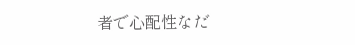者で心配性なだ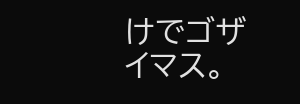けでゴザイマス。